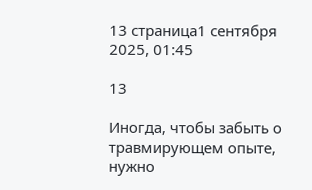13 страница1 сентября 2025, 01:45

13

Иногда, чтобы забыть о травмирующем опыте, нужно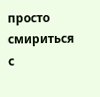просто смириться с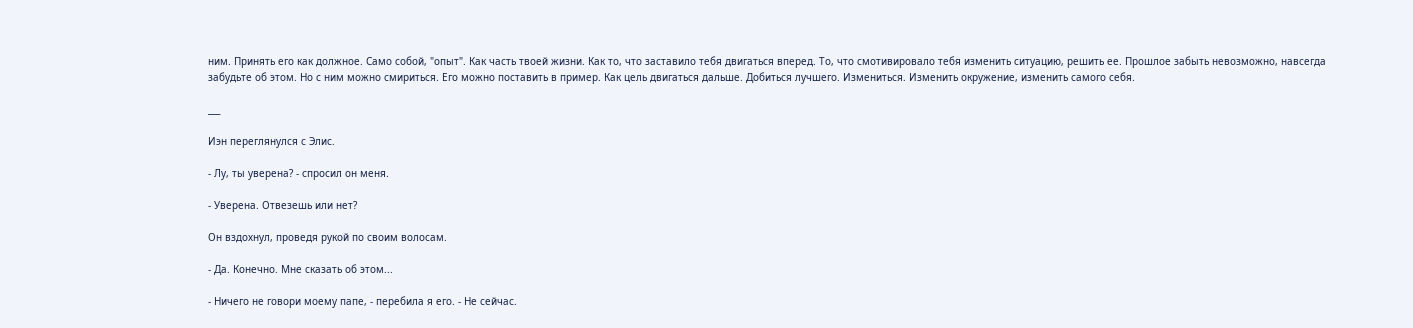ним. Принять его как должное. Само собой, "опыт". Как часть твоей жизни. Как то, что заставило тебя двигаться вперед. То, что смотивировало тебя изменить ситуацию, решить ее. Прошлое забыть невозможно, навсегда забудьте об этом. Но с ним можно смириться. Его можно поставить в пример. Как цель двигаться дальше. Добиться лучшего. Измениться. Изменить окружение, изменить самого себя.

___

Иэн переглянулся с Элис.

- Лу, ты уверена? - спросил он меня.

- Уверена. Отвезешь или нет?

Он вздохнул, проведя рукой по своим волосам.

- Да. Конечно. Мне сказать об этом...

- Ничего не говори моему папе, - перебила я его. - Не сейчас.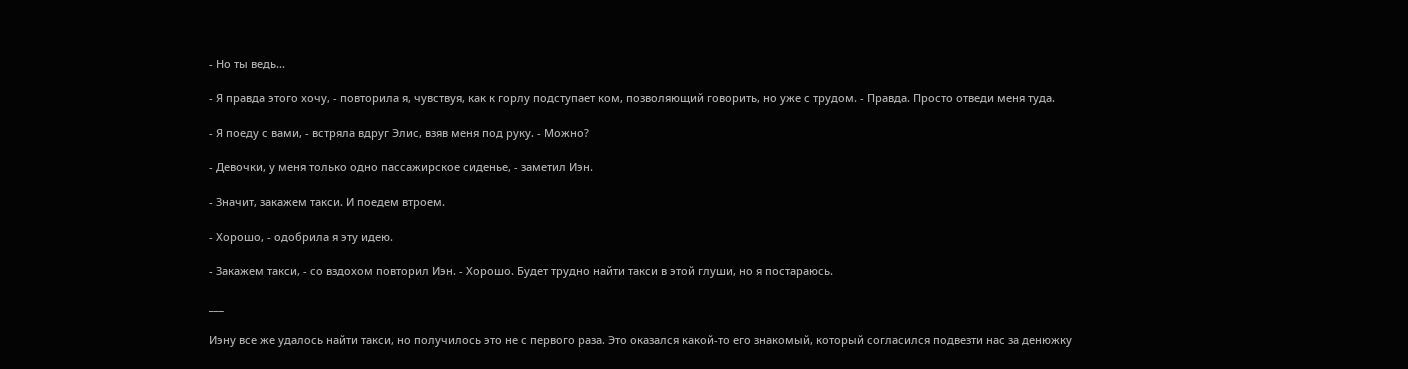- Но ты ведь...

- Я правда этого хочу, - повторила я, чувствуя, как к горлу подступает ком, позволяющий говорить, но уже с трудом. - Правда. Просто отведи меня туда.

- Я поеду с вами, - встряла вдруг Элис, взяв меня под руку. - Можно?

- Девочки, у меня только одно пассажирское сиденье, - заметил Иэн.

- Значит, закажем такси. И поедем втроем.

- Хорошо, - одобрила я эту идею.

- Закажем такси, - со вздохом повторил Иэн. - Хорошо. Будет трудно найти такси в этой глуши, но я постараюсь.

___

Иэну все же удалось найти такси, но получилось это не с первого раза. Это оказался какой-то его знакомый, который согласился подвезти нас за денюжку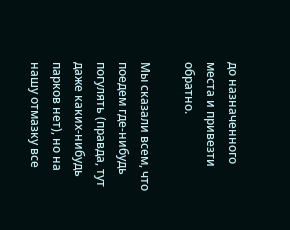до назначенного места и привезти обратно.

Мы сказали всем, что поедем где-нибудь погулять (правда, тут даже каких-нибудь парков нет), но на нашу отмазку все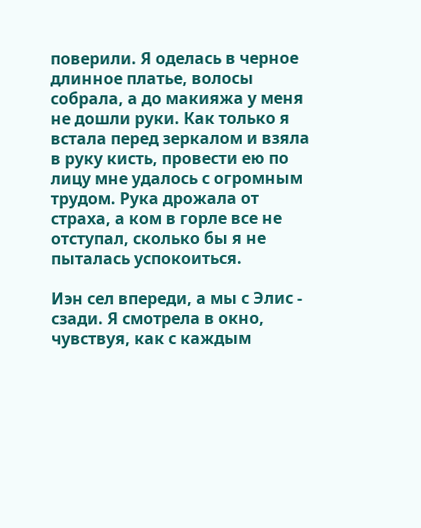поверили. Я оделась в черное длинное платье, волосы собрала, а до макияжа у меня не дошли руки. Как только я встала перед зеркалом и взяла в руку кисть, провести ею по лицу мне удалось с огромным трудом. Рука дрожала от страха, а ком в горле все не отступал, сколько бы я не пыталась успокоиться.

Иэн сел впереди, а мы с Элис - сзади. Я смотрела в окно, чувствуя, как с каждым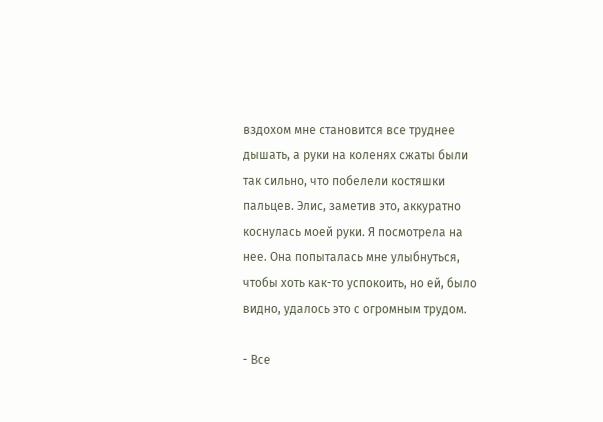вздохом мне становится все труднее дышать, а руки на коленях сжаты были так сильно, что побелели костяшки пальцев. Элис, заметив это, аккуратно коснулась моей руки. Я посмотрела на нее. Она попыталась мне улыбнуться, чтобы хоть как-то успокоить, но ей, было видно, удалось это с огромным трудом.

- Все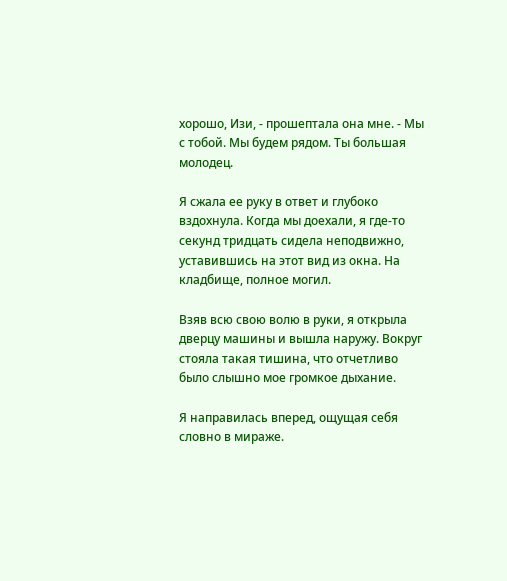хорошо, Изи, - прошептала она мне. - Мы с тобой. Мы будем рядом. Ты большая молодец.

Я сжала ее руку в ответ и глубоко вздохнула. Когда мы доехали, я где-то секунд тридцать сидела неподвижно, уставившись на этот вид из окна. На кладбище, полное могил.

Взяв всю свою волю в руки, я открыла дверцу машины и вышла наружу. Вокруг стояла такая тишина, что отчетливо было слышно мое громкое дыхание.

Я направилась вперед, ощущая себя словно в мираже.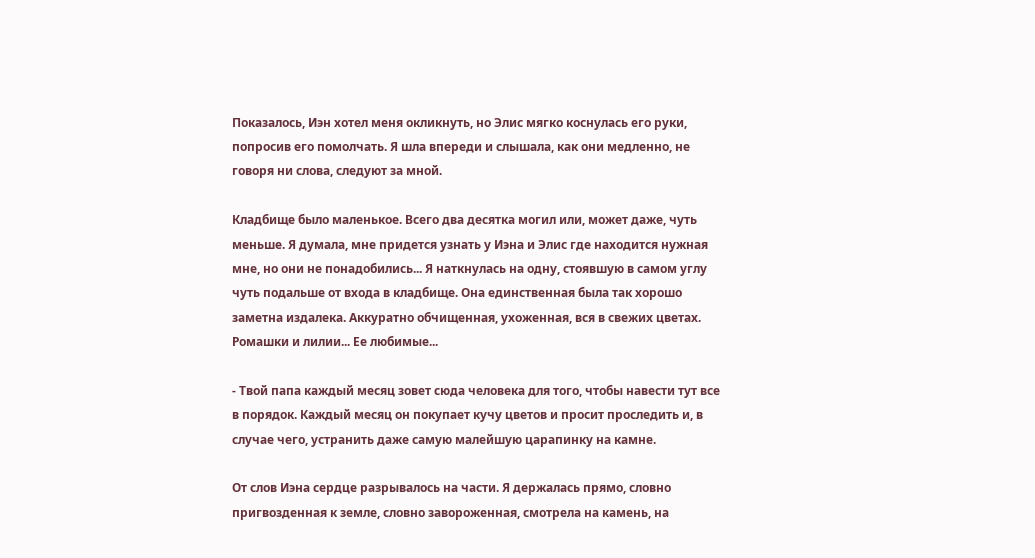Показалось, Иэн хотел меня окликнуть, но Элис мягко коснулась его руки, попросив его помолчать. Я шла впереди и слышала, как они медленно, не говоря ни слова, следуют за мной.

Кладбище было маленькое. Всего два десятка могил или, может даже, чуть меньше. Я думала, мне придется узнать у Иэна и Элис где находится нужная мне, но они не понадобились... Я наткнулась на одну, стоявшую в самом углу чуть подальше от входа в кладбище. Она единственная была так хорошо заметна издалека. Аккуратно обчищенная, ухоженная, вся в свежих цветах. Ромашки и лилии... Ее любимые...

- Твой папа каждый месяц зовет сюда человека для того, чтобы навести тут все в порядок. Каждый месяц он покупает кучу цветов и просит проследить и, в случае чего, устранить даже самую малейшую царапинку на камне.

От слов Иэна сердце разрывалось на части. Я держалась прямо, словно пригвозденная к земле, словно завороженная, смотрела на камень, на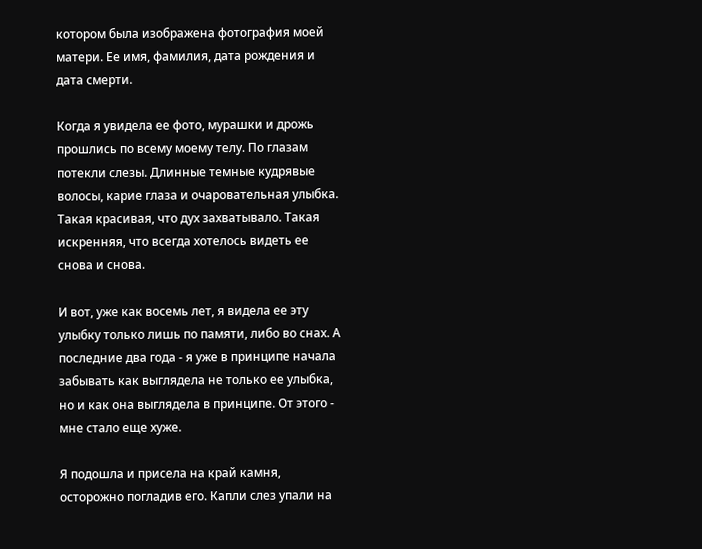котором была изображена фотография моей матери. Ее имя, фамилия, дата рождения и дата смерти.

Когда я увидела ее фото, мурашки и дрожь прошлись по всему моему телу. По глазам потекли слезы. Длинные темные кудрявые волосы, карие глаза и очаровательная улыбка. Такая красивая, что дух захватывало. Такая искренняя, что всегда хотелось видеть ее снова и снова.

И вот, уже как восемь лет, я видела ее эту улыбку только лишь по памяти, либо во снах. А последние два года - я уже в принципе начала забывать как выглядела не только ее улыбка, но и как она выглядела в принципе. От этого - мне стало еще хуже.

Я подошла и присела на край камня, осторожно погладив его. Капли слез упали на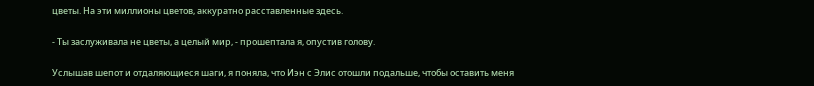цветы. На эти миллионы цветов, аккуратно расставленные здесь.

- Ты заслуживала не цветы, а целый мир, - прошептала я, опустив голову.

Услышав шепот и отдаляющиеся шаги, я поняла, что Иэн с Элис отошли подальше, чтобы оставить меня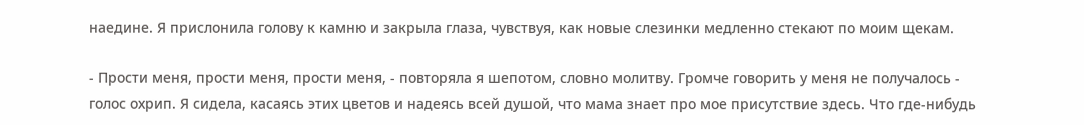наедине. Я прислонила голову к камню и закрыла глаза, чувствуя, как новые слезинки медленно стекают по моим щекам.

- Прости меня, прости меня, прости меня, - повторяла я шепотом, словно молитву. Громче говорить у меня не получалось - голос охрип. Я сидела, касаясь этих цветов и надеясь всей душой, что мама знает про мое присутствие здесь. Что где-нибудь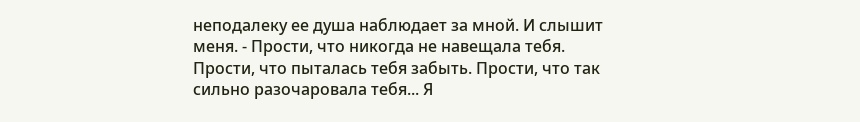неподалеку ее душа наблюдает за мной. И слышит меня. - Прости, что никогда не навещала тебя. Прости, что пыталась тебя забыть. Прости, что так сильно разочаровала тебя... Я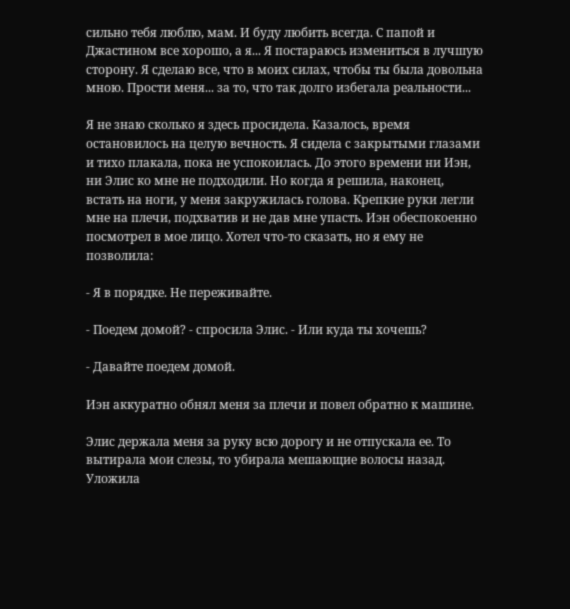сильно тебя люблю, мам. И буду любить всегда. С папой и Джастином все хорошо, а я... Я постараюсь измениться в лучшую сторону. Я сделаю все, что в моих силах, чтобы ты была довольна мною. Прости меня... за то, что так долго избегала реальности...

Я не знаю сколько я здесь просидела. Казалось, время остановилось на целую вечность. Я сидела с закрытыми глазами и тихо плакала, пока не успокоилась. До этого времени ни Иэн, ни Элис ко мне не подходили. Но когда я решила, наконец, встать на ноги, у меня закружилась голова. Крепкие руки легли мне на плечи, подхватив и не дав мне упасть. Иэн обеспокоенно посмотрел в мое лицо. Хотел что-то сказать, но я ему не позволила:

- Я в порядке. Не переживайте.

- Поедем домой? - спросила Элис. - Или куда ты хочешь?

- Давайте поедем домой.

Иэн аккуратно обнял меня за плечи и повел обратно к машине.

Элис держала меня за руку всю дорогу и не отпускала ее. То вытирала мои слезы, то убирала мешающие волосы назад. Уложила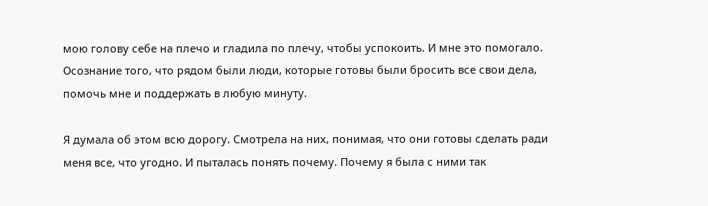мою голову себе на плечо и гладила по плечу, чтобы успокоить. И мне это помогало. Осознание того, что рядом были люди, которые готовы были бросить все свои дела, помочь мне и поддержать в любую минуту.

Я думала об этом всю дорогу. Смотрела на них, понимая, что они готовы сделать ради меня все, что угодно. И пыталась понять почему. Почему я была с ними так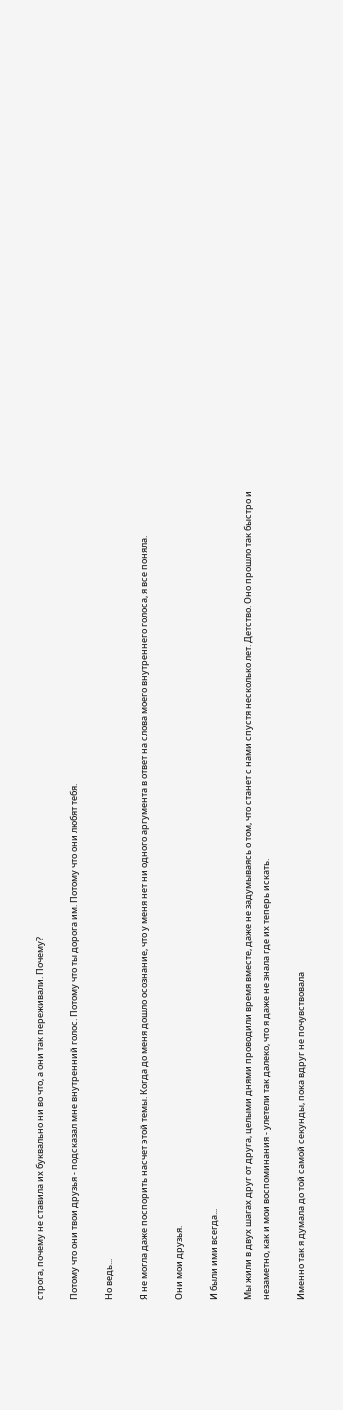строга, почему не ставила их буквально ни во что, а они так переживали. Почему?

Потому что они твои друзья - подсказал мне внутренний голос. Потому что ты дорога им. Потому что они любят тебя.

Но ведь...

Я не могла даже поспорить насчет этой темы. Когда до меня дошло осознание, что у меня нет ни одного аргумента в ответ на слова моего внутреннего голоса, я все поняла.

Они мои друзья.

И были ими всегда...

Мы жили в двух шагах друг от друга, целыми днями проводили время вместе, даже не задумываясь о том, что станет с нами спустя несколько лет. Детство. Оно прошло так быстро и незаметно, как и мои воспоминания - улетели так далеко, что я даже не знала где их теперь искать.

Именно так я думала до той самой секунды, пока вдруг не почувствовала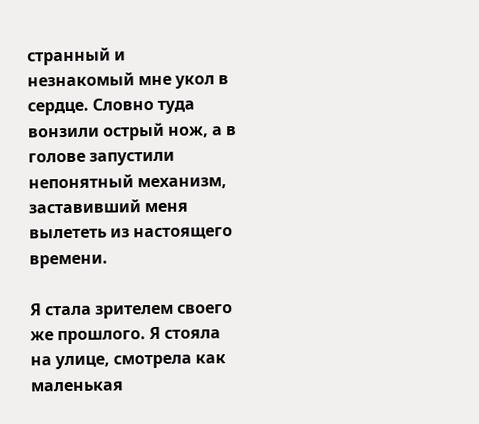странный и незнакомый мне укол в сердце. Словно туда вонзили острый нож, а в голове запустили непонятный механизм, заставивший меня вылететь из настоящего времени.

Я стала зрителем своего же прошлого. Я стояла на улице, смотрела как маленькая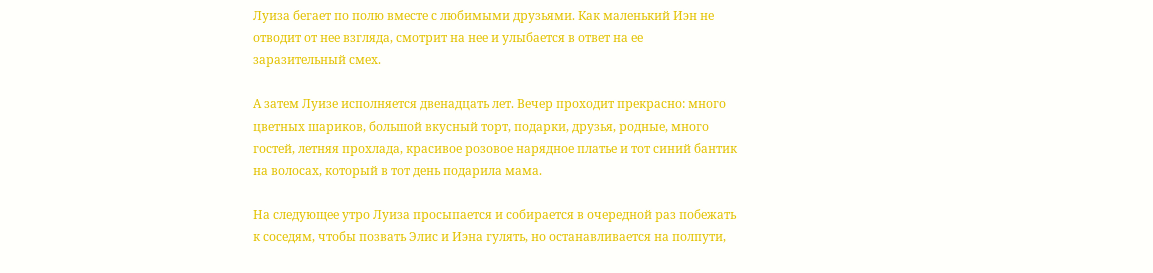Луиза бегает по полю вместе с любимыми друзьями. Как маленький Иэн не отводит от нее взгляда, смотрит на нее и улыбается в ответ на ее заразительный смех.

А затем Луизе исполняется двенадцать лет. Вечер проходит прекрасно: много цветных шариков, большой вкусный торт, подарки, друзья, родные, много гостей, летняя прохлада, красивое розовое нарядное платье и тот синий бантик на волосах, который в тот день подарила мама.

На следующее утро Луиза просыпается и собирается в очередной раз побежать к соседям, чтобы позвать Элис и Иэна гулять, но останавливается на полпути,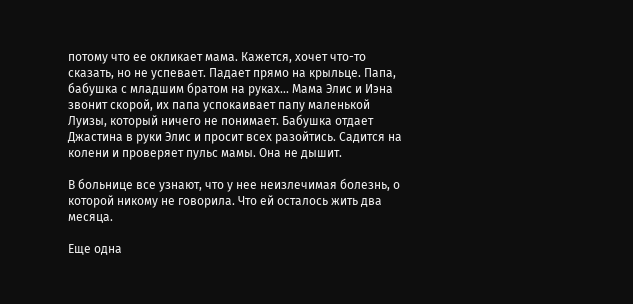потому что ее окликает мама. Кажется, хочет что-то сказать, но не успевает. Падает прямо на крыльце. Папа, бабушка с младшим братом на руках... Мама Элис и Иэна звонит скорой, их папа успокаивает папу маленькой Луизы, который ничего не понимает. Бабушка отдает Джастина в руки Элис и просит всех разойтись. Садится на колени и проверяет пульс мамы. Она не дышит.

В больнице все узнают, что у нее неизлечимая болезнь, о которой никому не говорила. Что ей осталось жить два месяца.

Еще одна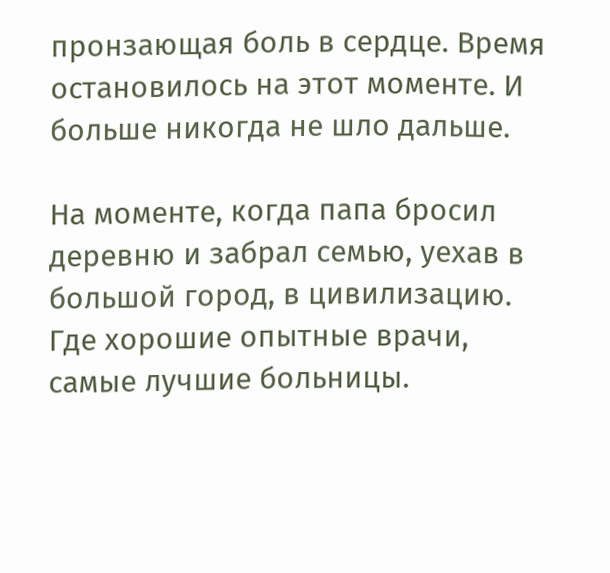пронзающая боль в сердце. Время остановилось на этот моменте. И больше никогда не шло дальше.

На моменте, когда папа бросил деревню и забрал семью, уехав в большой город, в цивилизацию. Где хорошие опытные врачи, самые лучшие больницы.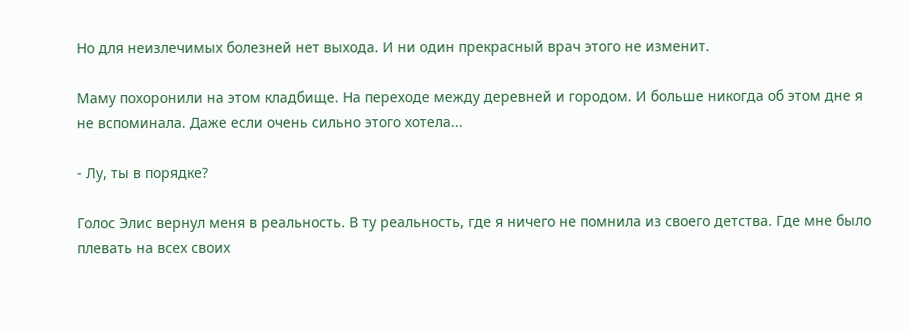Но для неизлечимых болезней нет выхода. И ни один прекрасный врач этого не изменит.

Маму похоронили на этом кладбище. На переходе между деревней и городом. И больше никогда об этом дне я не вспоминала. Даже если очень сильно этого хотела...

- Лу, ты в порядке?

Голос Элис вернул меня в реальность. В ту реальность, где я ничего не помнила из своего детства. Где мне было плевать на всех своих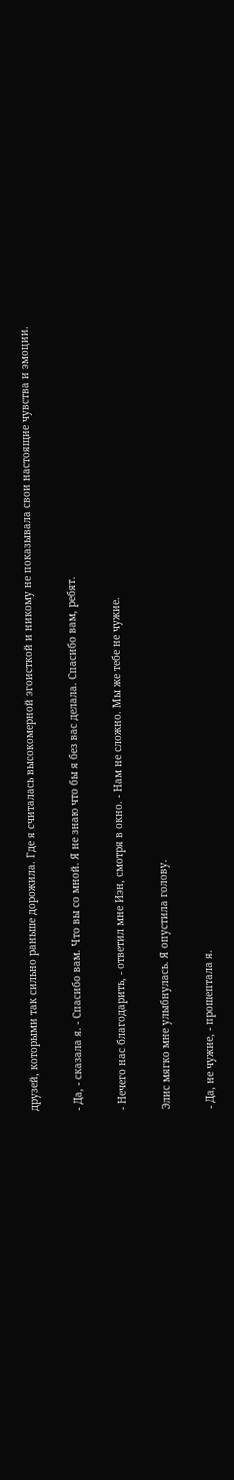друзей, которыми так сильно раньше дорожила. Где я считалась высокомерной эгоисткой и никому не показывала свои настоящие чувства и эмоции.

- Да, - сказала я. - Спасибо вам. Что вы со мной. Я не знаю что бы я без вас делала. Спасибо вам, ребят.

- Нечего нас благодарить, - ответил мне Иэн, смотря в окно. - Нам не сложно. Мы же тебе не чужие.

Элис мягко мне улыбнулась. Я опустила голову.

- Да, не чужие, - прошептала я.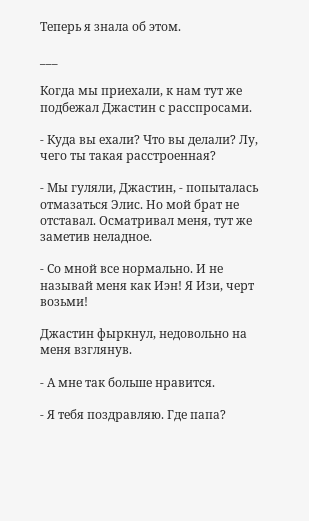Теперь я знала об этом.

___

Когда мы приехали, к нам тут же подбежал Джастин с расспросами.

- Куда вы ехали? Что вы делали? Лу, чего ты такая расстроенная?

- Мы гуляли, Джастин, - попыталась отмазаться Элис. Но мой брат не отставал. Осматривал меня, тут же заметив неладное.

- Со мной все нормально. И не называй меня как Иэн! Я Изи, черт возьми!

Джастин фыркнул, недовольно на меня взглянув.

- А мне так больше нравится.

- Я тебя поздравляю. Где папа?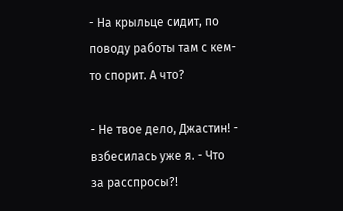- На крыльце сидит, по поводу работы там с кем-то спорит. А что?

- Не твое дело, Джастин! - взбесилась уже я. - Что за расспросы?!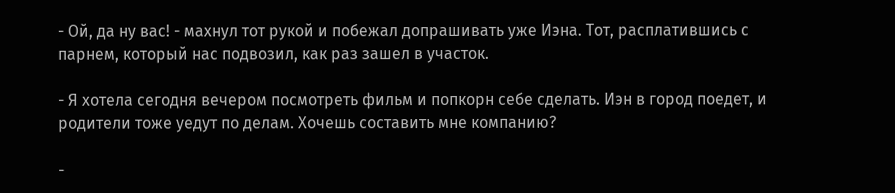- Ой, да ну вас! - махнул тот рукой и побежал допрашивать уже Иэна. Тот, расплатившись с парнем, который нас подвозил, как раз зашел в участок.

- Я хотела сегодня вечером посмотреть фильм и попкорн себе сделать. Иэн в город поедет, и родители тоже уедут по делам. Хочешь составить мне компанию?

-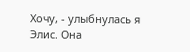Хочу, - улыбнулась я Элис. Она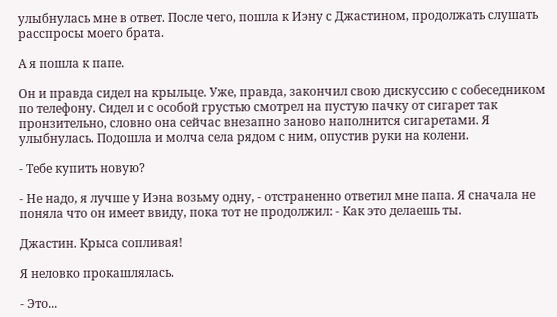улыбнулась мне в ответ. После чего, пошла к Иэну с Джастином, продолжать слушать расспросы моего брата.

А я пошла к папе.

Он и правда сидел на крыльце. Уже, правда, закончил свою дискуссию с собеседником по телефону. Сидел и с особой грустью смотрел на пустую пачку от сигарет так пронзительно, словно она сейчас внезапно заново наполнится сигаретами. Я улыбнулась. Подошла и молча села рядом с ним, опустив руки на колени.

- Тебе купить новую?

- Не надо, я лучше у Иэна возьму одну, - отстраненно ответил мне папа. Я сначала не поняла что он имеет ввиду, пока тот не продолжил: - Как это делаешь ты.

Джастин. Крыса сопливая!

Я неловко прокашлялась.

- Это...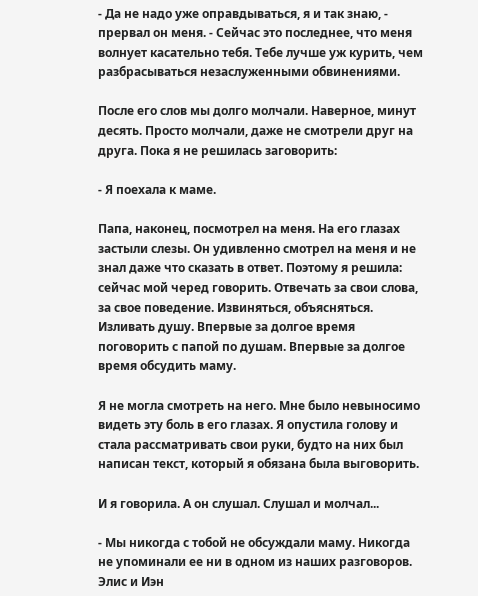- Да не надо уже оправдываться, я и так знаю, - прервал он меня. - Сейчас это последнее, что меня волнует касательно тебя. Тебе лучше уж курить, чем разбрасываться незаслуженными обвинениями.

После его слов мы долго молчали. Наверное, минут десять. Просто молчали, даже не смотрели друг на друга. Пока я не решилась заговорить:

- Я поехала к маме.

Папа, наконец, посмотрел на меня. На его глазах застыли слезы. Он удивленно смотрел на меня и не знал даже что сказать в ответ. Поэтому я решила: сейчас мой черед говорить. Отвечать за свои слова, за свое поведение. Извиняться, объясняться. Изливать душу. Впервые за долгое время поговорить с папой по душам. Впервые за долгое время обсудить маму.

Я не могла смотреть на него. Мне было невыносимо видеть эту боль в его глазах. Я опустила голову и стала рассматривать свои руки, будто на них был написан текст, который я обязана была выговорить.

И я говорила. А он слушал. Слушал и молчал...

- Мы никогда с тобой не обсуждали маму. Никогда не упоминали ее ни в одном из наших разговоров. Элис и Иэн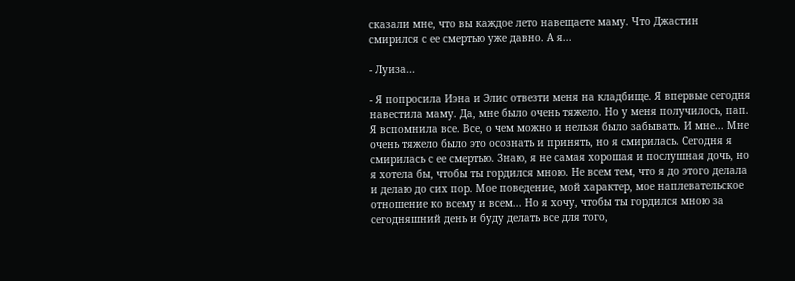сказали мне, что вы каждое лето навещаете маму. Что Джастин смирился с ее смертью уже давно. А я...

- Луиза...

- Я попросила Иэна и Элис отвезти меня на кладбище. Я впервые сегодня навестила маму. Да, мне было очень тяжело. Но у меня получилось, пап. Я вспомнила все. Все, о чем можно и нельзя было забывать. И мне... Мне очень тяжело было это осознать и принять, но я смирилась. Сегодня я смирилась с ее смертью. Знаю, я не самая хорошая и послушная дочь, но я хотела бы, чтобы ты гордился мною. Не всем тем, что я до этого делала и делаю до сих пор. Мое поведение, мой характер, мое наплевательское отношение ко всему и всем... Но я хочу, чтобы ты гордился мною за сегодняшний день и буду делать все для того,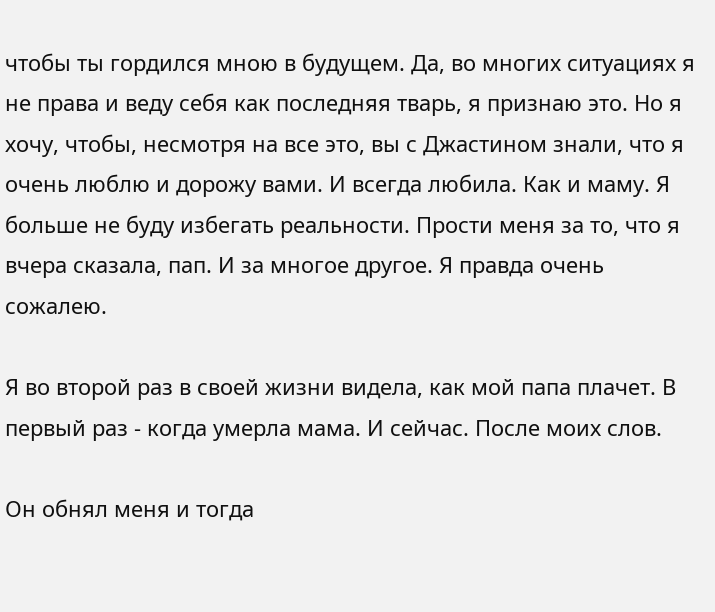чтобы ты гордился мною в будущем. Да, во многих ситуациях я не права и веду себя как последняя тварь, я признаю это. Но я хочу, чтобы, несмотря на все это, вы с Джастином знали, что я очень люблю и дорожу вами. И всегда любила. Как и маму. Я больше не буду избегать реальности. Прости меня за то, что я вчера сказала, пап. И за многое другое. Я правда очень сожалею.

Я во второй раз в своей жизни видела, как мой папа плачет. В первый раз - когда умерла мама. И сейчас. После моих слов.

Он обнял меня и тогда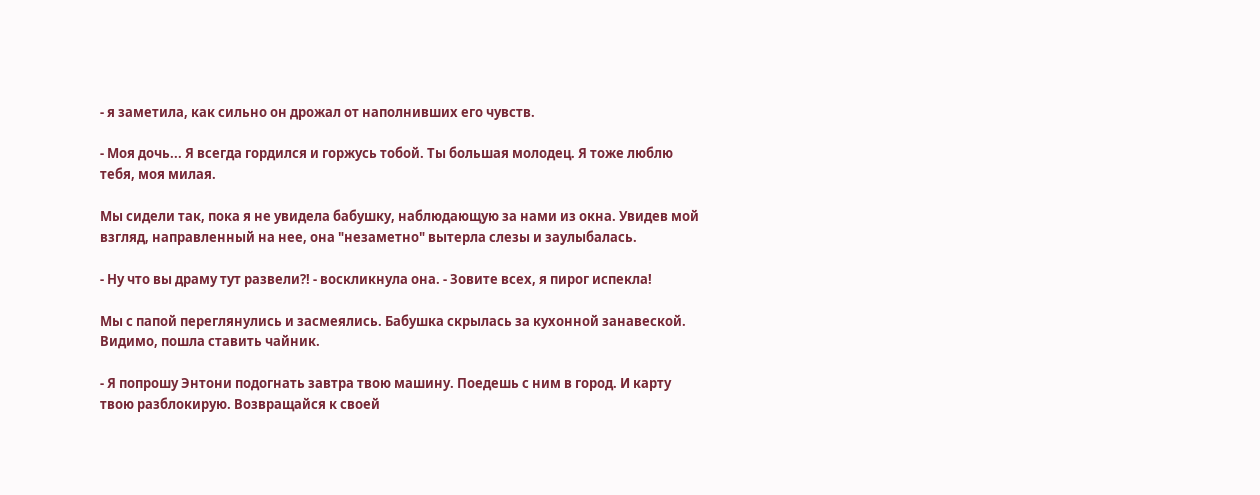- я заметила, как сильно он дрожал от наполнивших его чувств.

- Моя дочь... Я всегда гордился и горжусь тобой. Ты большая молодец. Я тоже люблю тебя, моя милая.

Мы сидели так, пока я не увидела бабушку, наблюдающую за нами из окна. Увидев мой взгляд, направленный на нее, она "незаметно" вытерла слезы и заулыбалась.

- Ну что вы драму тут развели?! - воскликнула она. - Зовите всех, я пирог испекла!

Мы с папой переглянулись и засмеялись. Бабушка скрылась за кухонной занавеской. Видимо, пошла ставить чайник.

- Я попрошу Энтони подогнать завтра твою машину. Поедешь с ним в город. И карту твою разблокирую. Возвращайся к своей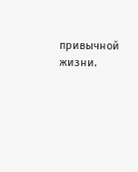привычной жизни.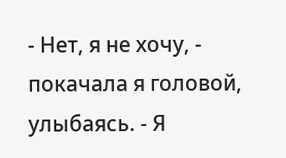- Нет, я не хочу, - покачала я головой, улыбаясь. - Я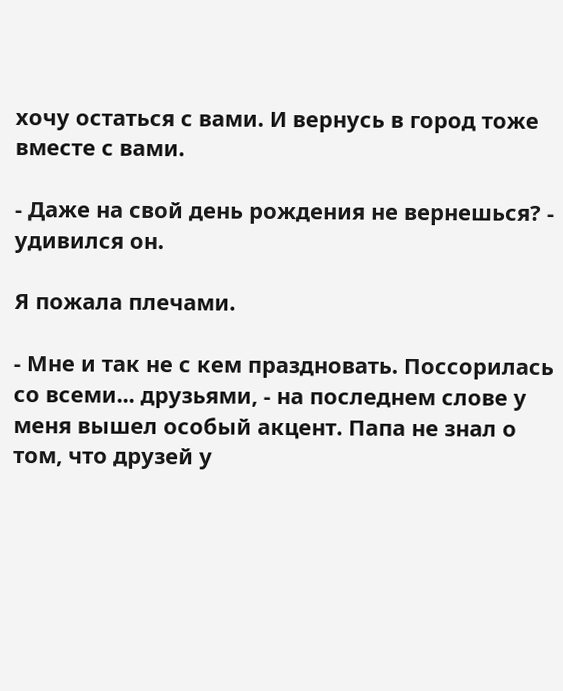хочу остаться с вами. И вернусь в город тоже вместе с вами.

- Даже на свой день рождения не вернешься? - удивился он.

Я пожала плечами.

- Мне и так не с кем праздновать. Поссорилась со всеми... друзьями, - на последнем слове у меня вышел особый акцент. Папа не знал о том, что друзей у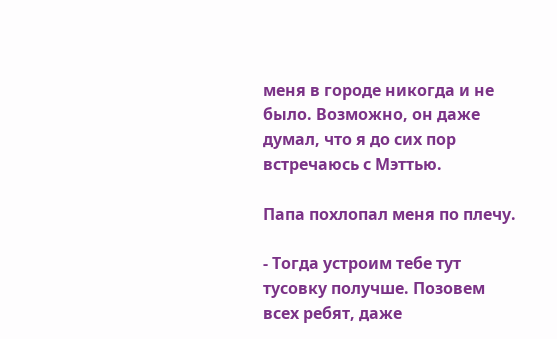меня в городе никогда и не было. Возможно, он даже думал, что я до сих пор встречаюсь с Мэттью.

Папа похлопал меня по плечу.

- Тогда устроим тебе тут тусовку получше. Позовем всех ребят, даже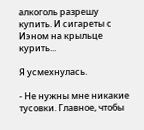алкоголь разрешу купить. И сигареты с Иэном на крыльце курить...

Я усмехнулась.

- Не нужны мне никакие тусовки. Главное, чтобы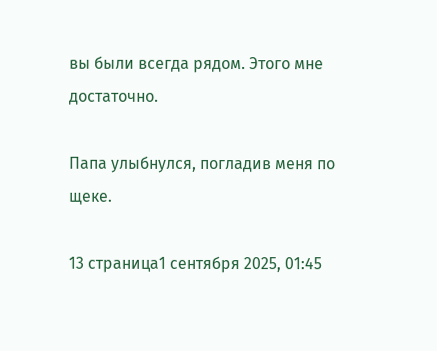вы были всегда рядом. Этого мне достаточно.

Папа улыбнулся, погладив меня по щеке.

13 страница1 сентября 2025, 01:45